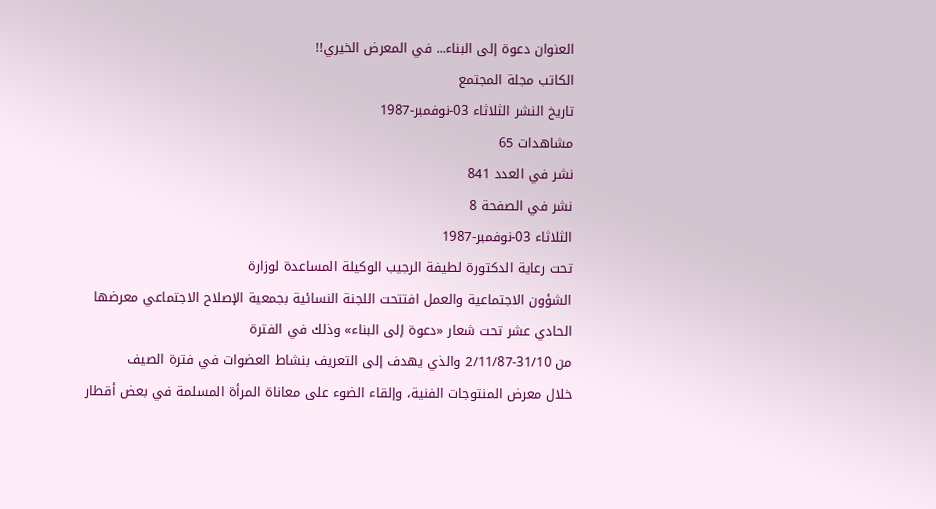العنوان دعوة إلى البناء... في المعرض الخيري!!
الكاتب مجلة المجتمع
تاريخ النشر الثلاثاء 03-نوفمبر-1987
مشاهدات 65
نشر في العدد 841
نشر في الصفحة 8
الثلاثاء 03-نوفمبر-1987
تحت رعاية الدكتورة لطيفة الرجيب الوكيلة المساعدة لوزارة
الشؤون الاجتماعية والعمل افتتحت اللجنة النسائية بجمعية الإصلاح الاجتماعي معرضها
الحادي عشر تحت شعار «دعوة إلى البناء» وذلك في الفترة
من 31/10-2/11/87 والذي يهدف إلى التعريف بنشاط العضوات في فترة الصيف
خلال معرض المنتوجات الفنية، وإلقاء الضوء على معاناة المرأة المسلمة في بعض أقطار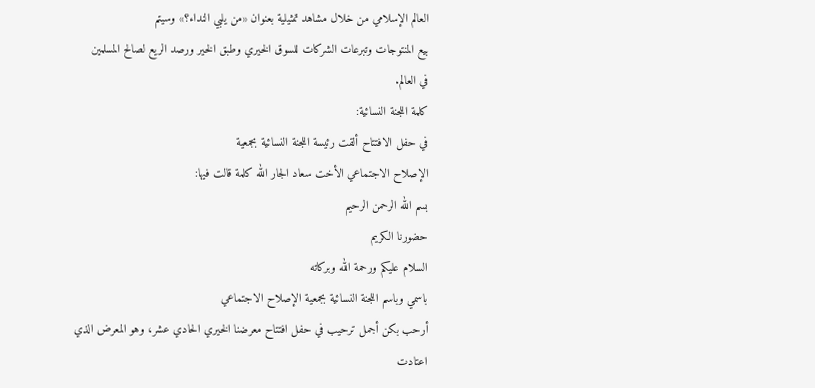العالم الإسلامي من خلال مشاهد تمثيلية بعنوان «من يلبي النداء؟» وسيتم
بيع المنتوجات وتبرعات الشركات للسوق الخيري وطبق الخير ورصد الريع لصالح المسلمين
في العالم.
كلمة اللجنة النسائية:
في حفل الافتتاح ألقت رئيسة اللجنة النسائية بجمعية
الإصلاح الاجتماعي الأخت سعاد الجار الله كلمة قالت فيها:
بسم الله الرحمن الرحيم
حضورنا الكريم
السلام عليكم ورحمة الله وبركاته
باسمي وباسم اللجنة النسائية بجمعية الإصلاح الاجتماعي
أرحب بكن أجمل ترحيب في حفل افتتاح معرضنا الخيري الحادي عشر، وهو المعرض الذي
اعتادت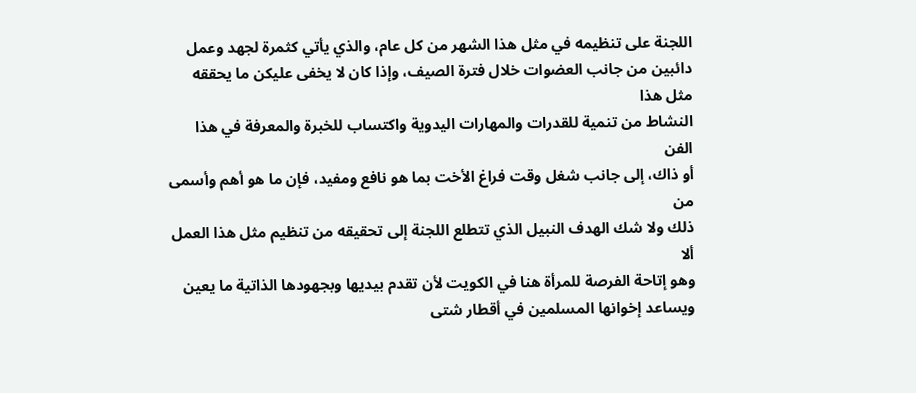اللجنة على تنظيمه في مثل هذا الشهر من كل عام، والذي يأتي كثمرة لجهد وعمل
دائبين من جانب العضوات خلال فترة الصيف، وإذا كان لا يخفى عليكن ما يحققه مثل هذا
النشاط من تنمية للقدرات والمهارات اليدوية واكتساب للخبرة والمعرفة في هذا الفن
أو ذاك، إلى جانب شغل وقت فراغ الأخت بما هو نافع ومفيد، فإن ما هو أهم وأسمى من
ذلك ولا شك الهدف النبيل الذي تتطلع اللجنة إلى تحقيقه من تنظيم مثل هذا العمل ألا
وهو إتاحة الفرصة للمرأة هنا في الكويت لأن تقدم بيديها وبجهودها الذاتية ما يعين
ويساعد إخوانها المسلمين في أقطار شتى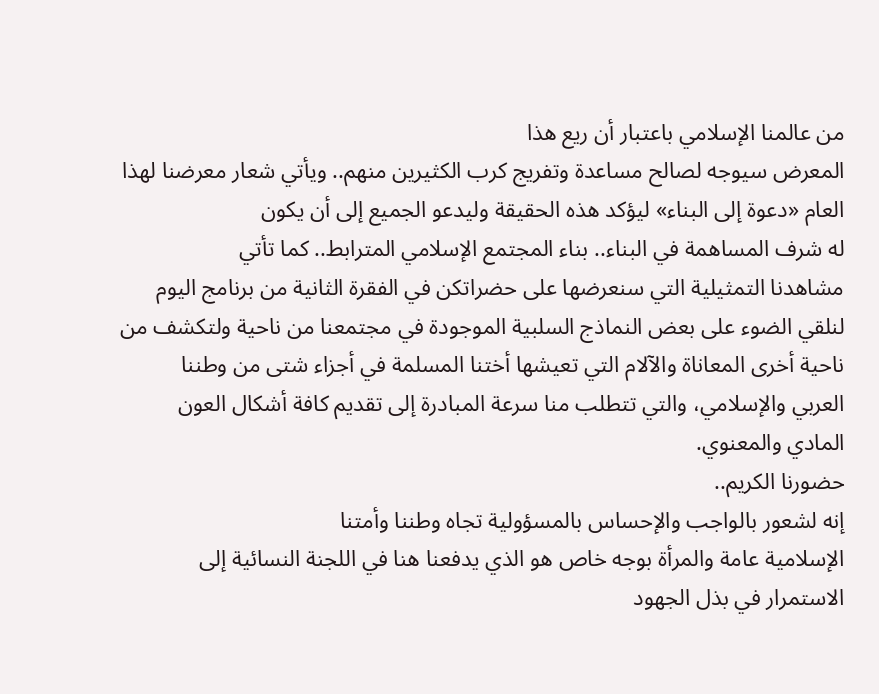من عالمنا الإسلامي باعتبار أن ريع هذا
المعرض سيوجه لصالح مساعدة وتفريج كرب الكثيرين منهم.. ويأتي شعار معرضنا لهذا
العام «دعوة إلى البناء» ليؤكد هذه الحقيقة وليدعو الجميع إلى أن يكون
له شرف المساهمة في البناء.. بناء المجتمع الإسلامي المترابط.. كما تأتي
مشاهدنا التمثيلية التي سنعرضها على حضراتكن في الفقرة الثانية من برنامج اليوم
لنلقي الضوء على بعض النماذج السلبية الموجودة في مجتمعنا من ناحية ولتكشف من
ناحية أخرى المعاناة والآلام التي تعيشها أختنا المسلمة في أجزاء شتى من وطننا
العربي والإسلامي، والتي تتطلب منا سرعة المبادرة إلى تقديم كافة أشكال العون
المادي والمعنوي.
حضورنا الكريم..
إنه لشعور بالواجب والإحساس بالمسؤولية تجاه وطننا وأمتنا
الإسلامية عامة والمرأة بوجه خاص هو الذي يدفعنا هنا في اللجنة النسائية إلى
الاستمرار في بذل الجهود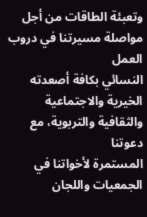وتعبئة الطاقات من أجل مواصلة مسيرتنا في دروب العمل
النسائي بكافة أصعدته الخيرية والاجتماعية والثقافية والتربوية، مع دعوتنا
المستمرة لأخواتنا في الجمعيات واللجان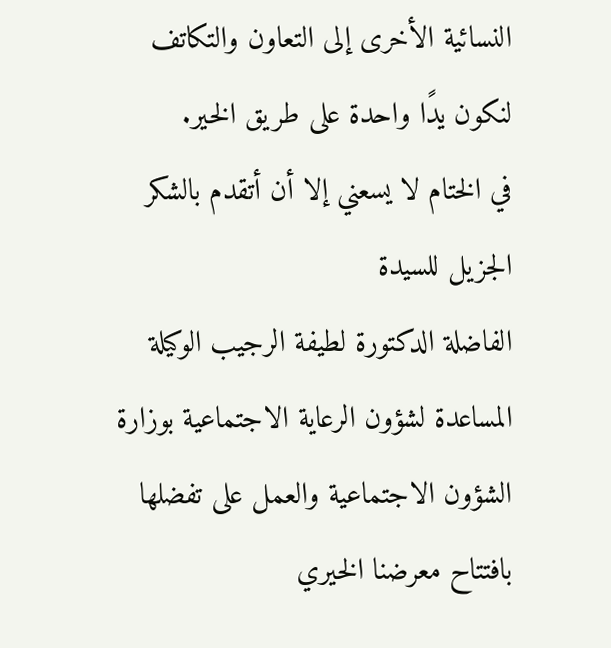النسائية الأخرى إلى التعاون والتكاتف
لنكون يدًا واحدة على طريق الخير.
في الختام لا يسعني إلا أن أتقدم بالشكر الجزيل للسيدة
الفاضلة الدكتورة لطيفة الرجيب الوكيلة المساعدة لشؤون الرعاية الاجتماعية بوزارة
الشؤون الاجتماعية والعمل على تفضلها بافتتاح معرضنا الخيري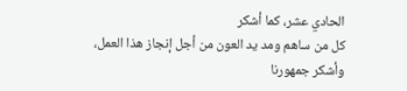الحادي عشر، كما أشكر
كل من ساهم ومد يد العون من أجل إنجاز هذا العمل، وأشكر جمهورنا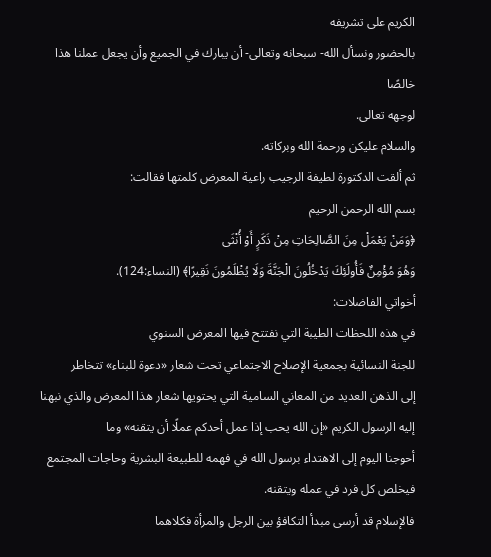الكريم على تشريفه
بالحضور ونسأل الله- سبحانه وتعالى- أن يبارك في الجميع وأن يجعل عملنا هذا خالصًا
لوجهه تعالى.
والسلام عليكن ورحمة الله وبركاته.
ثم ألقت الدكتورة لطيفة الرجيب راعية المعرض كلمتها فقالت:
بسم الله الرحمن الرحيم
﴿وَمَنْ يَعْمَلْ مِنَ الصَّالِحَاتِ مِنْ ذَكَرٍ أَوْ أُنْثَى
وَهُوَ مُؤْمِنٌ فَأُولَئِكَ يَدْخُلُونَ الْجَنَّةَ وَلَا يُظْلَمُونَ نَقِيرًا﴾ (النساء:124).
أخواتي الفاضلات:
في هذه اللحظات الطيبة التي نفتتح فيها المعرض السنوي
للجنة النسائية بجمعية الإصلاح الاجتماعي تحت شعار «دعوة للبناء» تتخاطر
إلى الذهن العديد من المعاني السامية التي يحتويها شعار هذا المعرض والذي نبهنا
إليه الرسول الكريم «إن الله يحب إذا عمل أحدكم عملًا أن يتقنه» وما
أحوجنا اليوم إلى الاهتداء برسول الله في فهمه للطبيعة البشرية وحاجات المجتمع
فيخلص كل فرد في عمله ويتقنه.
فالإسلام قد أرسى مبدأ التكافؤ بين الرجل والمرأة فكلاهما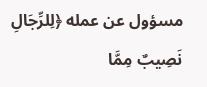مسؤول عن عمله ﴿لِلرِّجَالِ نَصِيبٌ مِمَّا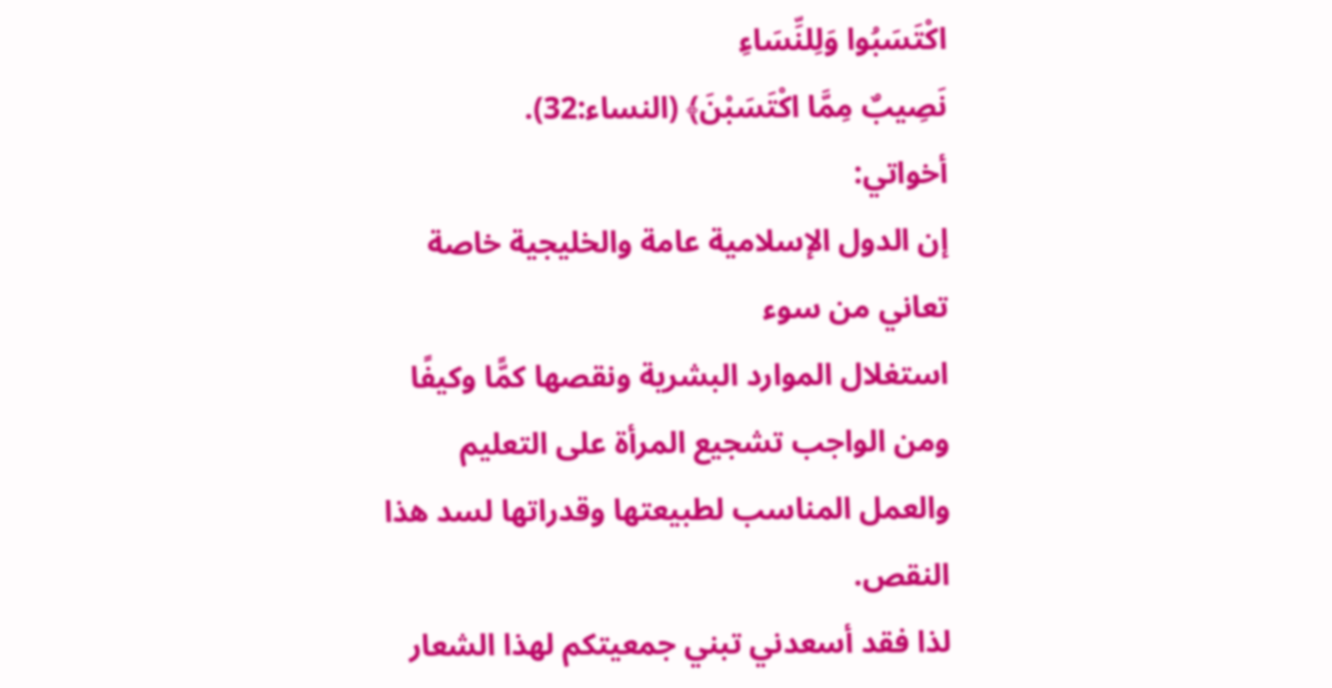اكْتَسَبُوا وَلِلنِّسَاءِ
نَصِيبٌ مِمَّا اكْتَسَبْنَ﴾ (النساء:32).
أخواتي:
إن الدول الإسلامية عامة والخليجية خاصة تعاني من سوء
استغلال الموارد البشرية ونقصها كمًّا وكيفًا ومن الواجب تشجيع المرأة على التعليم
والعمل المناسب لطبيعتها وقدراتها لسد هذا النقص.
لذا فقد أسعدني تبني جمعيتكم لهذا الشعار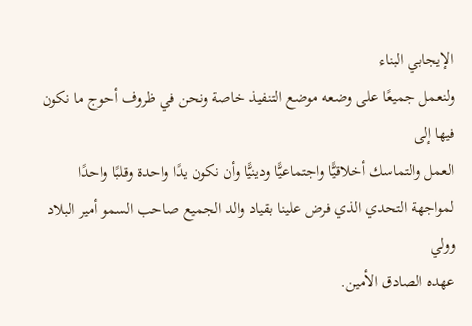الإيجابي البناء
ولنعمل جميعًا على وضعه موضع التنفيذ خاصة ونحن في ظروف أحوج ما نكون فيها إلى
العمل والتماسك أخلاقيًّا واجتماعيًّا ودينيًّا وأن نكون يدًا واحدة وقلبًا واحدًا
لمواجهة التحدي الذي فرض علينا بقياد والد الجميع صاحب السمو أمير البلاد وولي
عهده الصادق الأمين.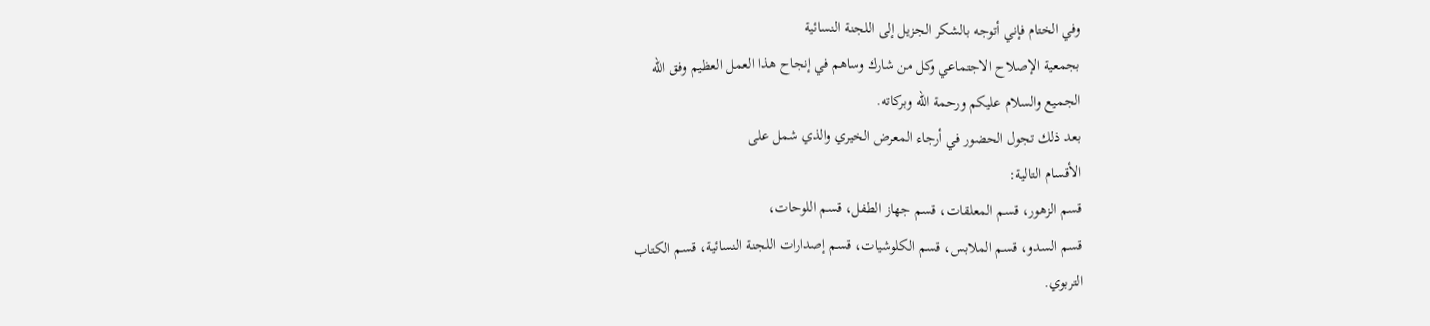وفي الختام فإني أتوجه بالشكر الجزيل إلى اللجنة النسائية
بجمعية الإصلاح الاجتماعي وكل من شارك وساهم في إنجاح هذا العمل العظيم وفق الله
الجميع والسلام عليكم ورحمة الله وبركاته.
بعد ذلك تجول الحضور في أرجاء المعرض الخيري والذي شمل على
الأقسام التالية:
قسم الزهور، قسم المعلقات، قسم جهاز الطفل، قسم اللوحات،
قسم السدو، قسم الملابس، قسم الكلوشيات، قسم إصدارات اللجنة النسائية، قسم الكتاب
التربوي.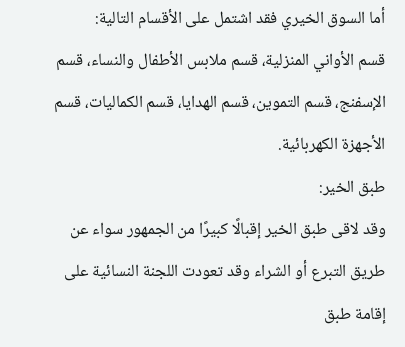أما السوق الخيري فقد اشتمل على الأقسام التالية:
قسم الأواني المنزلية، قسم ملابس الأطفال والنساء، قسم
الإسفنج، قسم التموين، قسم الهدايا، قسم الكماليات، قسم الأجهزة الكهربائية.
طبق الخير:
وقد لاقى طبق الخير إقبالًا كبيرًا من الجمهور سواء عن
طريق التبرع أو الشراء وقد تعودت اللجنة النسائية على إقامة طبق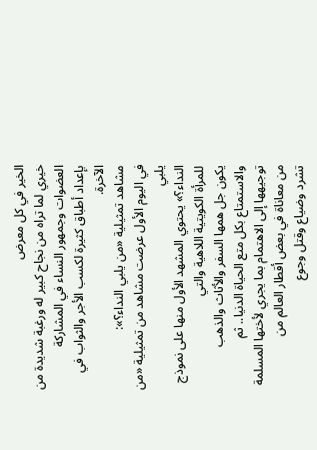الخير في كل معرض
خيري لما تراه من نجاح كبير له ورغبة شديدة من العضوات وجمهور النساء في المشاركة
بإعداد أطباق كثيرة لكسب الأجر والثواب في الآخرة.
مشاهد تمثيلية «من يلبي النداء؟»:
في اليوم الأول عرضت مشاهد من تمثيلية «من يلبي
النداء؟» يحتوي المشهد الأول منها على نموذج للمرأة الكويتية اللاهية والتي
يكون جل همها السفر والأثاث والذهب والاستمتاع بكل متع الحياة الدنيا.. ثم
توجيهها إلى الاهتمام بما يجري لأختها المسلمة من معاناة في بعض أقطار العالم من
تشرد وضياع وقتل وجوع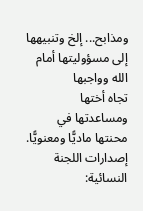ومذابح... إلخ وتنبيهها إلى مسؤوليتها أمام الله وواجبها
تجاه أختها ومساعدتها في محنتها ماديًّا ومعنويًّا.
إصدارات اللجنة النسائية: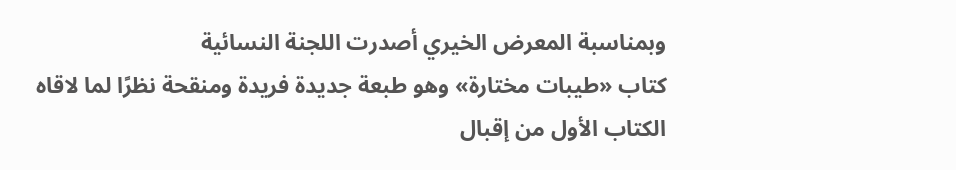وبمناسبة المعرض الخيري أصدرت اللجنة النسائية
كتاب «طيبات مختارة» وهو طبعة جديدة فريدة ومنقحة نظرًا لما لاقاه
الكتاب الأول من إقبال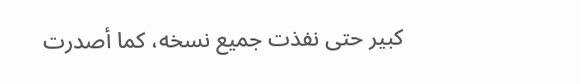كبير حتى نفذت جميع نسخه، كما أصدرت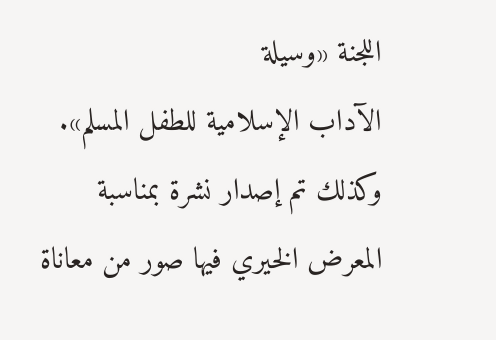اللجنة «وسيلة
الآداب الإسلامية للطفل المسلم».
وكذلك تم إصدار نشرة بمناسبة المعرض الخيري فيها صور من معاناة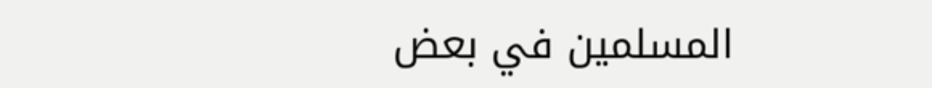المسلمين في بعض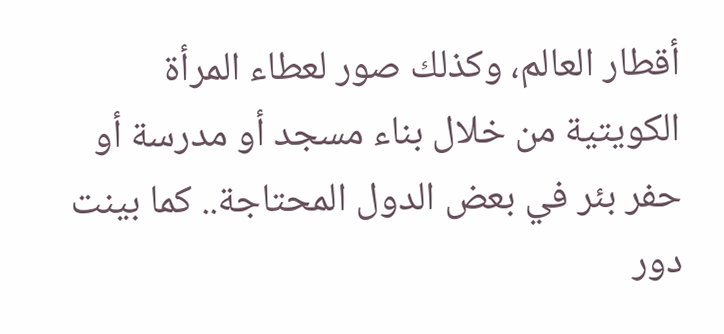أقطار العالم، وكذلك صور لعطاء المرأة الكويتية من خلال بناء مسجد أو مدرسة أو حفر بئر في بعض الدول المحتاجة.. كما بينت دور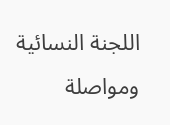اللجنة النسائية ومواصلة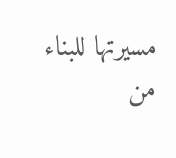مسيرتها للبناء من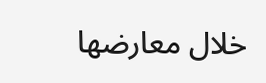خلال معارضها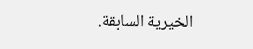الخيرية السابقة.